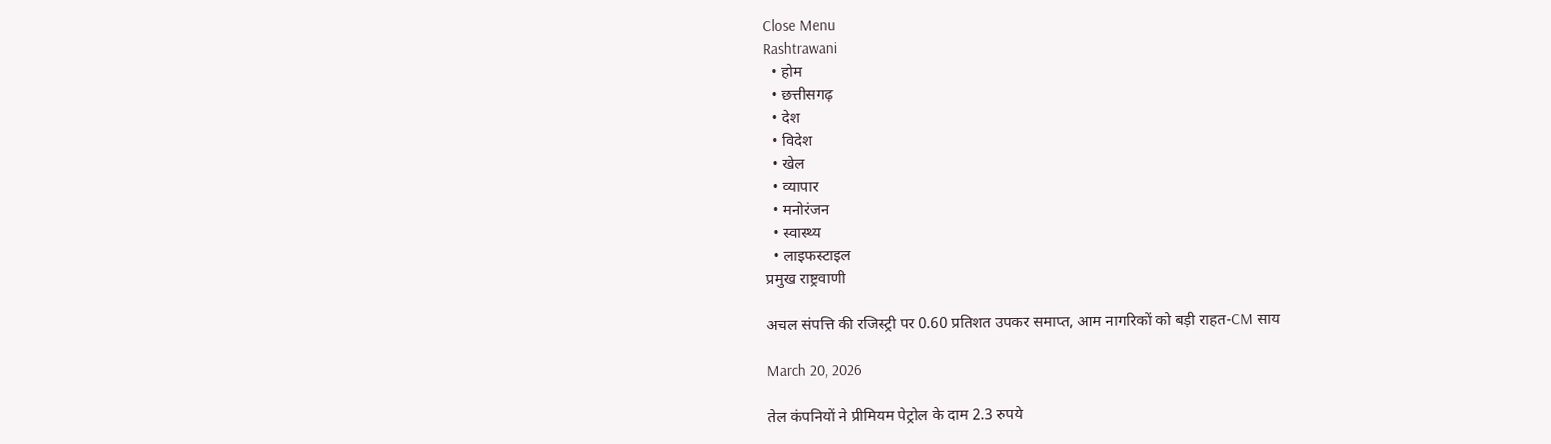Close Menu
Rashtrawani
  • होम
  • छत्तीसगढ़
  • देश
  • विदेश
  • खेल
  • व्यापार
  • मनोरंजन
  • स्वास्थ्य
  • लाइफस्टाइल
प्रमुख राष्ट्रवाणी

अचल संपत्ति की रजिस्ट्री पर 0.60 प्रतिशत उपकर समाप्त, आम नागरिकों को बड़ी राहत-CM साय

March 20, 2026

तेल कंपनियों ने प्रीमियम पेट्रोल के दाम 2.3 रुपये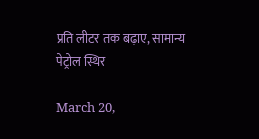प्रति लीटर तक बढ़ाए, सामान्य पेट्रोल स्थिर

March 20,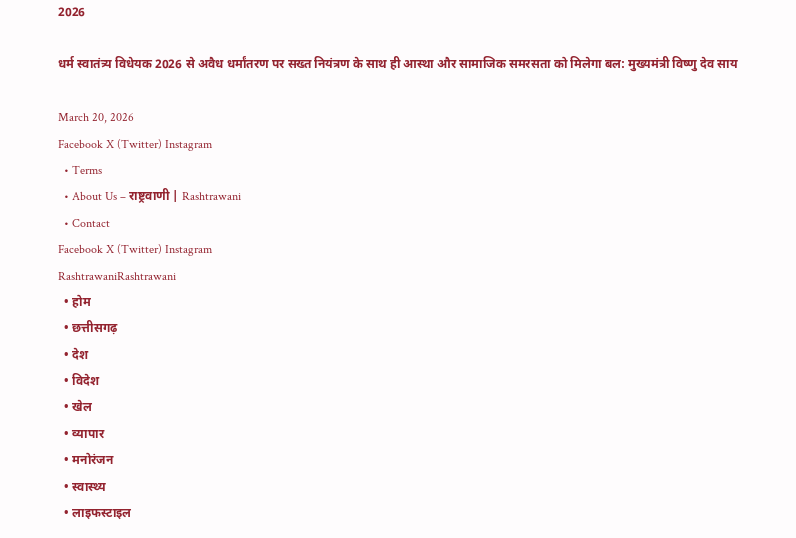2026

धर्म स्वातंत्र्य विधेयक 2026 से अवैध धर्मांतरण पर सख्त नियंत्रण के साथ ही आस्था और सामाजिक समरसता को मिलेगा बल: मुख्यमंत्री विष्णु देव साय

March 20, 2026
Facebook X (Twitter) Instagram
  • Terms
  • About Us – राष्ट्रवाणी | Rashtrawani
  • Contact
Facebook X (Twitter) Instagram
RashtrawaniRashtrawani
  • होम
  • छत्तीसगढ़
  • देश
  • विदेश
  • खेल
  • व्यापार
  • मनोरंजन
  • स्वास्थ्य
  • लाइफस्टाइल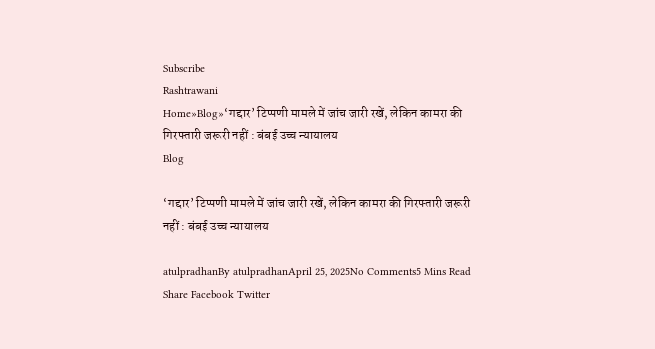Subscribe
Rashtrawani
Home»Blog»‘गद्दार’ टिप्पणी मामले में जांच जारी रखें, लेकिन कामरा की गिरफ्तारी जरूरी नहीं : बंबई उच्च न्यायालय
Blog

‘गद्दार’ टिप्पणी मामले में जांच जारी रखें, लेकिन कामरा की गिरफ्तारी जरूरी नहीं : बंबई उच्च न्यायालय

atulpradhanBy atulpradhanApril 25, 2025No Comments5 Mins Read
Share Facebook Twitter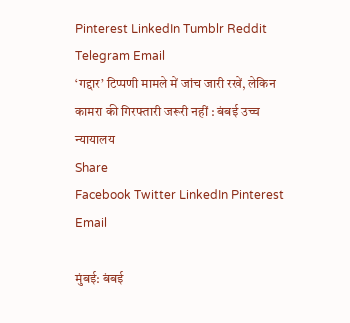Pinterest LinkedIn Tumblr Reddit Telegram Email
‘गद्दार’ टिप्पणी मामले में जांच जारी रखें, लेकिन कामरा की गिरफ्तारी जरूरी नहीं : बंबई उच्च न्यायालय
Share
Facebook Twitter LinkedIn Pinterest Email

मुंबई: बंबई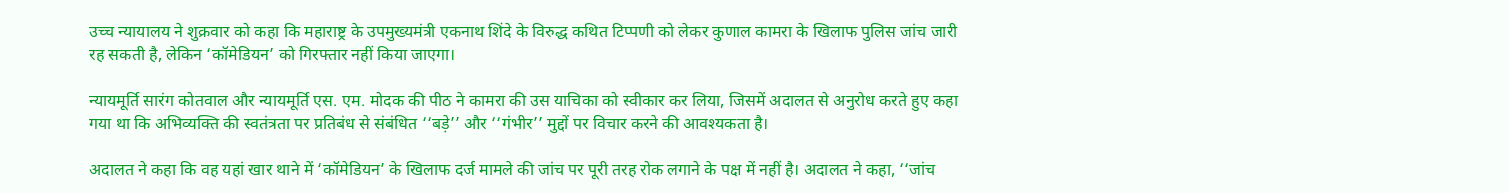उच्च न्यायालय ने शुक्रवार को कहा कि महाराष्ट्र के उपमुख्यमंत्री एकनाथ शिंदे के विरुद्ध कथित टिप्पणी को लेकर कुणाल कामरा के खिलाफ पुलिस जांच जारी रह सकती है, लेकिन ‘कॉमेडियन’ को गिरफ्तार नहीं किया जाएगा।

न्यायमूर्ति सारंग कोतवाल और न्यायमूर्ति एस. एम. मोदक की पीठ ने कामरा की उस याचिका को स्वीकार कर लिया, जिसमें अदालत से अनुरोध करते हुए कहा गया था कि अभिव्यक्ति की स्वतंत्रता पर प्रतिबंध से संबंधित ‘‘बड़े’’ और ‘‘गंभीर’’ मुद्दों पर विचार करने की आवश्यकता है।

अदालत ने कहा कि वह यहां खार थाने में ‘कॉमेडियन’ के खिलाफ दर्ज मामले की जांच पर पूरी तरह रोक लगाने के पक्ष में नहीं है। अदालत ने कहा, ‘‘जांच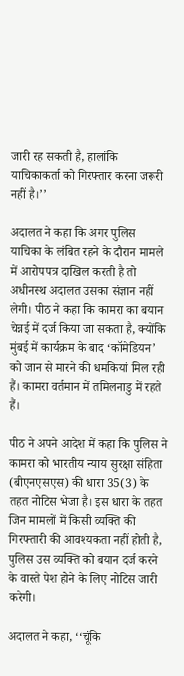जारी रह सकती है, हालांकि याचिकाकर्ता को गिरफ्तार करना जरूरी नहीं है।’’

अदालत ने कहा कि अगर पुलिस याचिका के लंबित रहने के दौरान मामले में आरोपपत्र दाखिल करती है तो अधीनस्थ अदालत उसका संज्ञान नहीं लेगी। पीठ ने कहा कि कामरा का बयान चेन्नई में दर्ज किया जा सकता है, क्योंकि मुंबई में कार्यक्रम के बाद ‘कॉमेडियन’ को जान से मारने की धमकियां मिल रही हैं। कामरा वर्तमान में तमिलनाडु में रहते हैं।

पीठ ने अपने आदेश में कहा कि पुलिस ने कामरा को भारतीय न्याय सुरक्षा संहिता (बीएनएसएस) की धारा 35(3) के तहत नोटिस भेजा है। इस धारा के तहत जिन मामलों में किसी व्यक्ति की गिरफ्तारी की आवश्यकता नहीं होती है, पुलिस उस व्यक्ति को बयान दर्ज करने के वास्ते पेश होने के लिए नोटिस जारी करेगी।

अदालत ने कहा, ‘‘चूंकि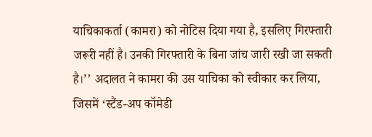याचिकाकर्ता (कामरा) को नोटिस दिया गया है, इसलिए गिरफ्तारी जरूरी नहीं है। उनकी गिरफ्तारी के बिना जांच जारी रखी जा सकती है।’’ अदालत ने कामरा की उस याचिका को स्वीकार कर लिया, जिसमें ‘स्टैंड-अप कॉमेडी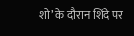शो’ के दौरान शिंदे पर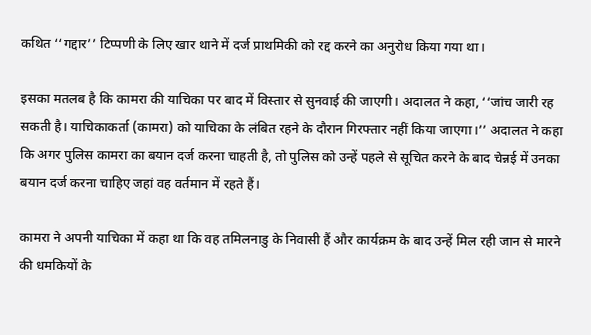कथित ‘‘गद्दार’’ टिप्पणी के लिए खार थाने में दर्ज प्राथमिकी को रद्द करने का अनुरोध किया गया था।

इसका मतलब है कि कामरा की याचिका पर बाद में विस्तार से सुनवाई की जाएगी। अदालत ने कहा, ‘‘जांच जारी रह सकती है। याचिकाकर्ता (कामरा) को याचिका के लंबित रहने के दौरान गिरफ्तार नहीं किया जाएगा।’’ अदालत ने कहा कि अगर पुलिस कामरा का बयान दर्ज करना चाहती है, तो पुलिस को उन्हें पहले से सूचित करने के बाद चेन्नई में उनका बयान दर्ज करना चाहिए जहां वह वर्तमान में रहते हैं।

कामरा ने अपनी याचिका में कहा था कि वह तमिलनाडु के निवासी हैं और कार्यक्रम के बाद उन्हें मिल रही जान से मारने की धमकियों के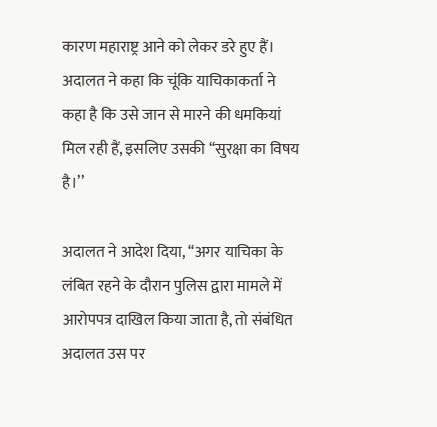कारण महाराष्ट्र आने को लेकर डरे हुए हैं। अदालत ने कहा कि चूंकि याचिकाकर्ता ने कहा है कि उसे जान से मारने की धमकियां मिल रही हैं, इसलिए उसकी ‘‘सुरक्षा का विषय है।’’

अदालत ने आदेश दिया, ‘‘अगर याचिका के लंबित रहने के दौरान पुलिस द्वारा मामले में आरोपपत्र दाखिल किया जाता है, तो संबंधित अदालत उस पर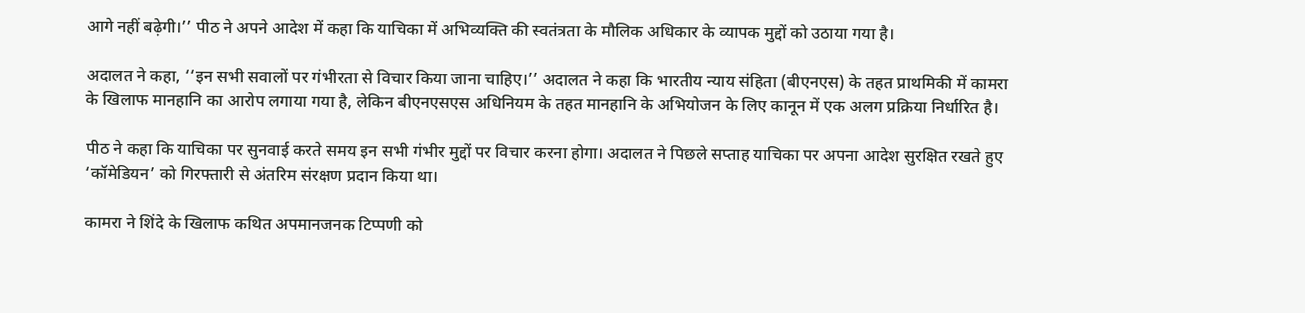आगे नहीं बढ़ेगी।’’ पीठ ने अपने आदेश में कहा कि याचिका में अभिव्यक्ति की स्वतंत्रता के मौलिक अधिकार के व्यापक मुद्दों को उठाया गया है।

अदालत ने कहा, ‘‘इन सभी सवालों पर गंभीरता से विचार किया जाना चाहिए।’’ अदालत ने कहा कि भारतीय न्याय संहिता (बीएनएस) के तहत प्राथमिकी में कामरा के खिलाफ मानहानि का आरोप लगाया गया है, लेकिन बीएनएसएस अधिनियम के तहत मानहानि के अभियोजन के लिए कानून में एक अलग प्रक्रिया निर्धारित है।

पीठ ने कहा कि याचिका पर सुनवाई करते समय इन सभी गंभीर मुद्दों पर विचार करना होगा। अदालत ने पिछले सप्ताह याचिका पर अपना आदेश सुरक्षित रखते हुए ‘कॉमेडियन’ को गिरफ्तारी से अंतरिम संरक्षण प्रदान किया था।

कामरा ने शिंदे के खिलाफ कथित अपमानजनक टिप्पणी को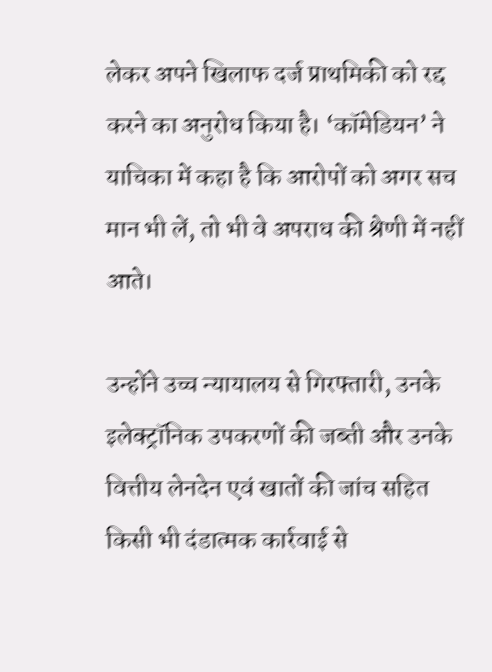लेकर अपने खिलाफ दर्ज प्राथमिकी को रद्द करने का अनुरोध किया है। ‘कॉमेडियन’ ने याचिका में कहा है कि आरोपों को अगर सच मान भी लें, तो भी वे अपराध की श्रेणी में नहीं आते।

उन्होंने उच्च न्यायालय से गिरफ्तारी, उनके इलेक्ट्रॉनिक उपकरणों की जब्ती और उनके वित्तीय लेनदेन एवं खातों की जांच सहित किसी भी दंडात्मक कार्रवाई से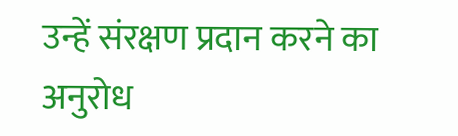उन्हें संरक्षण प्रदान करने का अनुरोध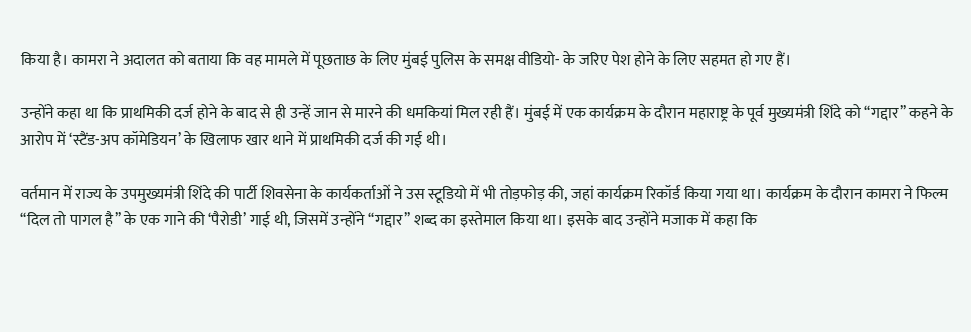किया है। कामरा ने अदालत को बताया कि वह मामले में पूछताछ के लिए मुंबई पुलिस के समक्ष वीडियो- के जरिए पेश होने के लिए सहमत हो गए हैं।

उन्होंने कहा था कि प्राथमिकी दर्ज होने के बाद से ही उन्हें जान से मारने की धमकियां मिल रही हैं। मुंबई में एक कार्यक्रम के दौरान महाराष्ट्र के पूर्व मुख्यमंत्री शिंदे को ‘‘गद्दार’’ कहने के आरोप में ‘स्टैंड-अप कॉमेडियन’ के खिलाफ खार थाने में प्राथमिकी दर्ज की गई थी।

वर्तमान में राज्य के उपमुख्यमंत्री शिंदे की पार्टी शिवसेना के कार्यकर्ताओं ने उस स्टूडियो में भी तोड़फोड़ की, जहां कार्यक्रम रिकॉर्ड किया गया था। कार्यक्रम के दौरान कामरा ने फिल्म ‘‘दिल तो पागल है’’ के एक गाने की ‘पैरोडी’ गाई थी, जिसमें उन्होंने ‘‘गद्दार’’ शब्द का इस्तेमाल किया था। इसके बाद उन्होंने मजाक में कहा कि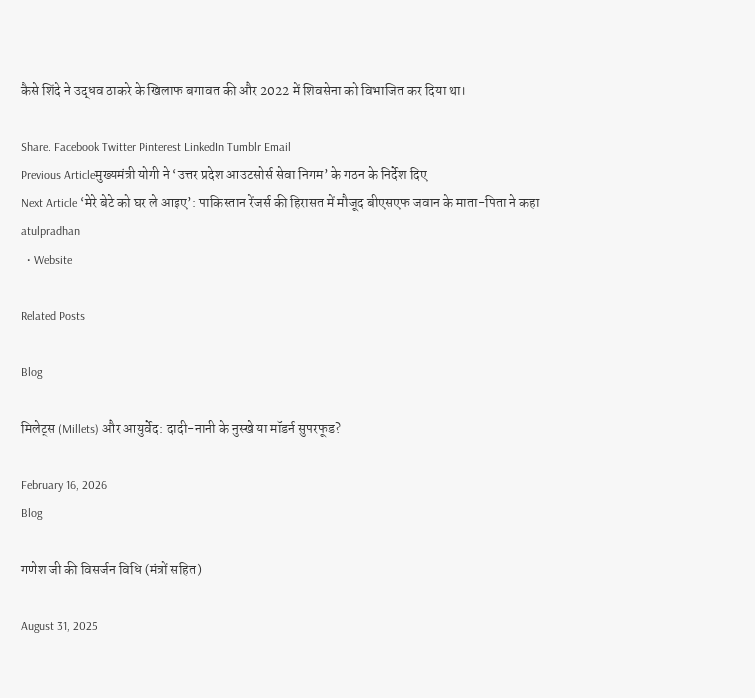कैसे शिंदे ने उद्धव ठाकरे के खिलाफ बगावत की और 2022 में शिवसेना को विभाजित कर दिया था।

Share. Facebook Twitter Pinterest LinkedIn Tumblr Email
Previous Articleमुख्यमंत्री योगी ने ‘उत्तर प्रदेश आउटसोर्स सेवा निगम’ के गठन के निर्देश दिए
Next Article ‘मेरे बेटे को घर ले आइए’: पाकिस्तान रेंजर्स की हिरासत में मौजूद बीएसएफ जवान के माता-पिता ने कहा
atulpradhan
  • Website

Related Posts

Blog

मिलेट्स (Millets) और आयुर्वेद: दादी-नानी के नुस्खे या मॉडर्न सुपरफूड?

February 16, 2026
Blog

गणेश जी की विसर्जन विधि (मंत्रों सहित)

August 31, 2025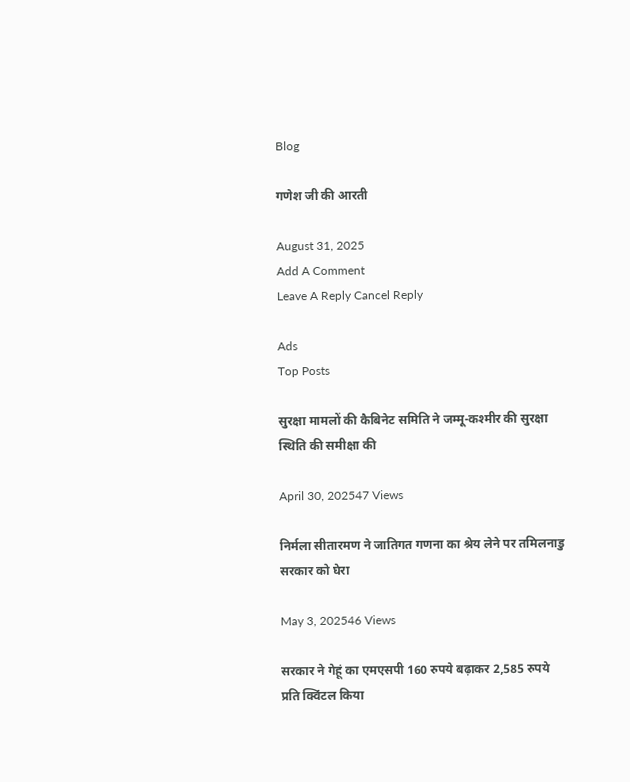Blog

गणेश जी की आरती

August 31, 2025
Add A Comment
Leave A Reply Cancel Reply

Ads
Top Posts

सुरक्षा मामलों की कैबिनेट समिति ने जम्मू-कश्मीर की सुरक्षा स्थिति की समीक्षा की

April 30, 202547 Views

निर्मला सीतारमण ने जातिगत गणना का श्रेय लेने पर तमिलनाडु सरकार को घेरा

May 3, 202546 Views

सरकार ने गेहूं का एमएसपी 160 रुपये बढ़ाकर 2,585 रुपये प्रति क्विंटल किया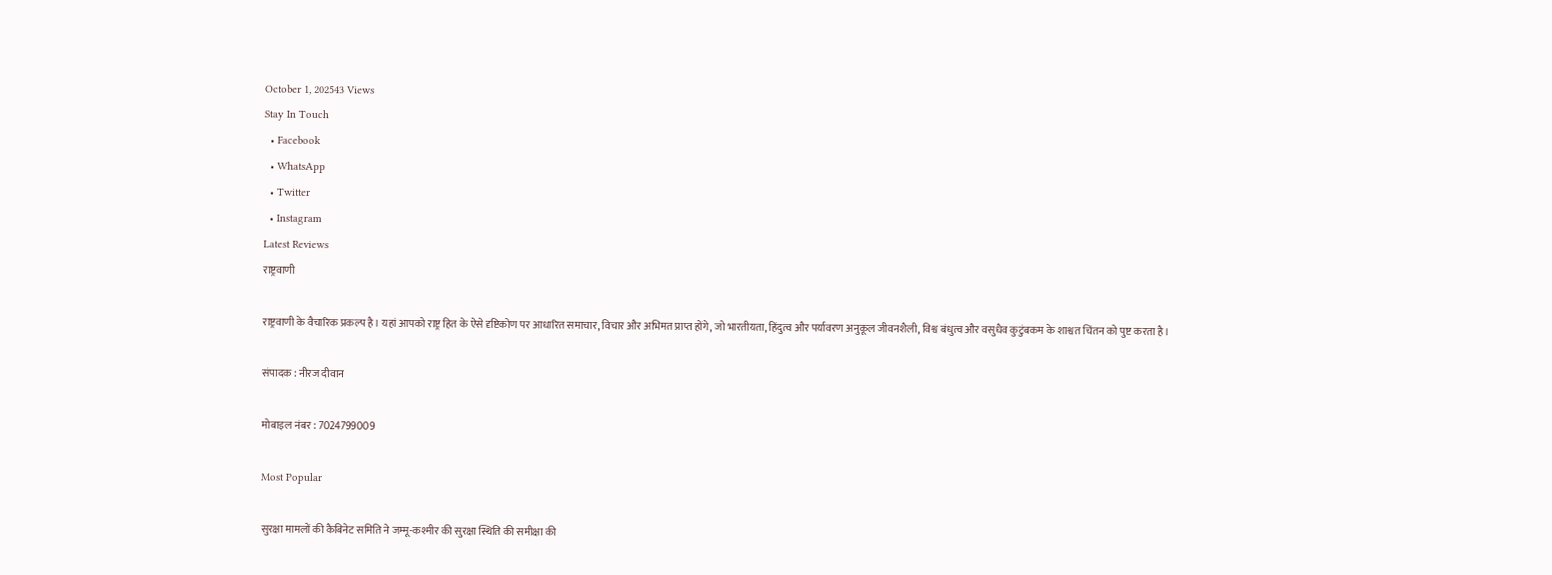October 1, 202543 Views
Stay In Touch
  • Facebook
  • WhatsApp
  • Twitter
  • Instagram
Latest Reviews
राष्ट्रवाणी

राष्ट्रवाणी के वैचारिक प्रकल्प है। यहां आपको राष्ट्र हित के ऐसे दृष्टिकोण पर आधारित समाचार, विचार और अभिमत प्राप्त होंगे, जो भारतीयता, हिंदुत्व और पर्यावरण अनुकूल जीवनशैली, विश्व बंधुत्व और वसुधैव कुटुंबकम के शाश्वत चिंतन को पुष्ट करता है।

संपादक : नीरज दीवान

मोबाइल नंबर : 7024799009

Most Popular

सुरक्षा मामलों की कैबिनेट समिति ने जम्मू-कश्मीर की सुरक्षा स्थिति की समीक्षा की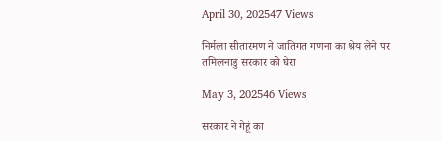April 30, 202547 Views

निर्मला सीतारमण ने जातिगत गणना का श्रेय लेने पर तमिलनाडु सरकार को घेरा

May 3, 202546 Views

सरकार ने गेहूं का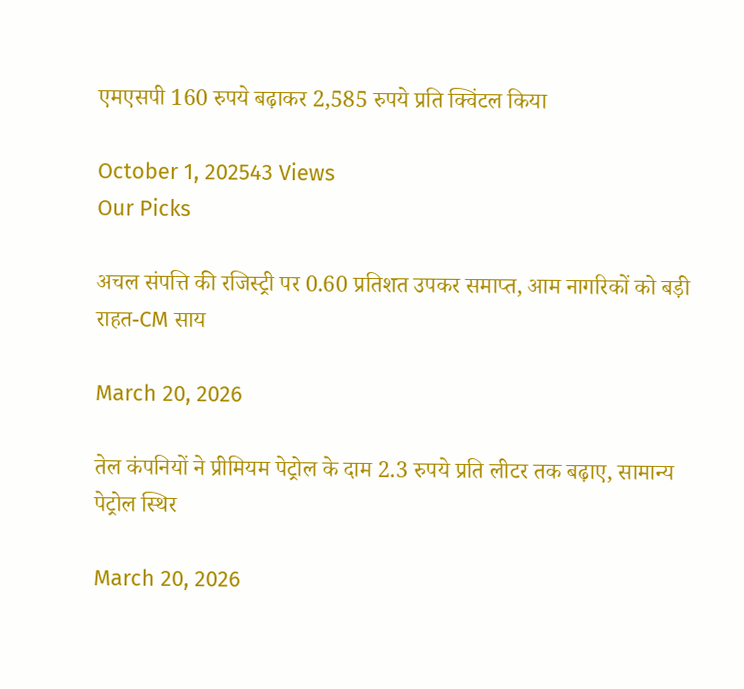एमएसपी 160 रुपये बढ़ाकर 2,585 रुपये प्रति क्विंटल किया

October 1, 202543 Views
Our Picks

अचल संपत्ति की रजिस्ट्री पर 0.60 प्रतिशत उपकर समाप्त, आम नागरिकों को बड़ी राहत-CM साय

March 20, 2026

तेल कंपनियों ने प्रीमियम पेट्रोल के दाम 2.3 रुपये प्रति लीटर तक बढ़ाए, सामान्य पेट्रोल स्थिर

March 20, 2026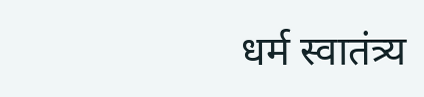धर्म स्वातंत्र्य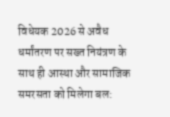विधेयक 2026 से अवैध धर्मांतरण पर सख्त नियंत्रण के साथ ही आस्था और सामाजिक समरसता को मिलेगा बल: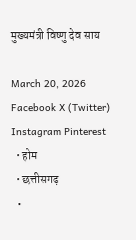मुख्यमंत्री विष्णु देव साय

March 20, 2026
Facebook X (Twitter) Instagram Pinterest
  • होम
  • छत्तीसगढ़
  •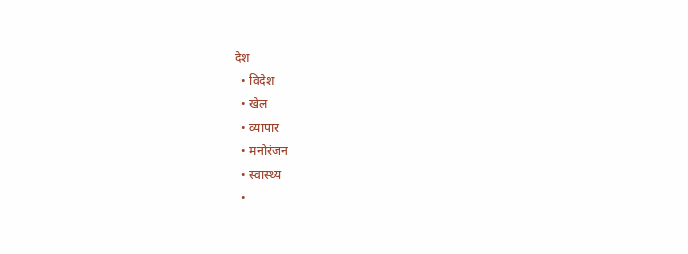देश
  • विदेश
  • खेल
  • व्यापार
  • मनोरंजन
  • स्वास्थ्य
  •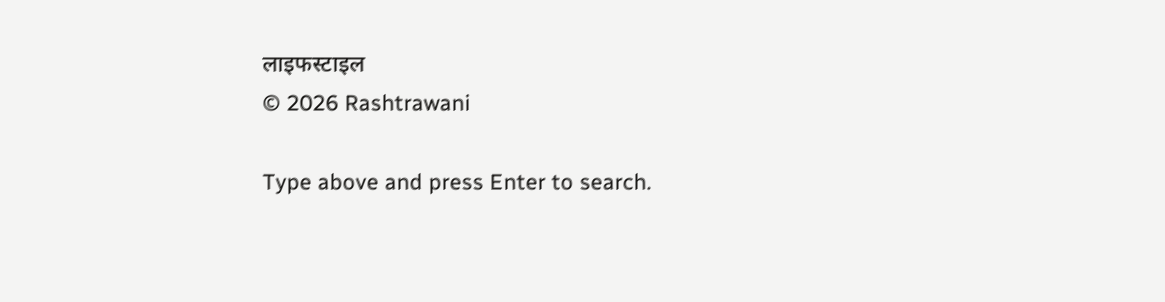लाइफस्टाइल
© 2026 Rashtrawani

Type above and press Enter to search.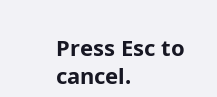Press Esc to cancel.